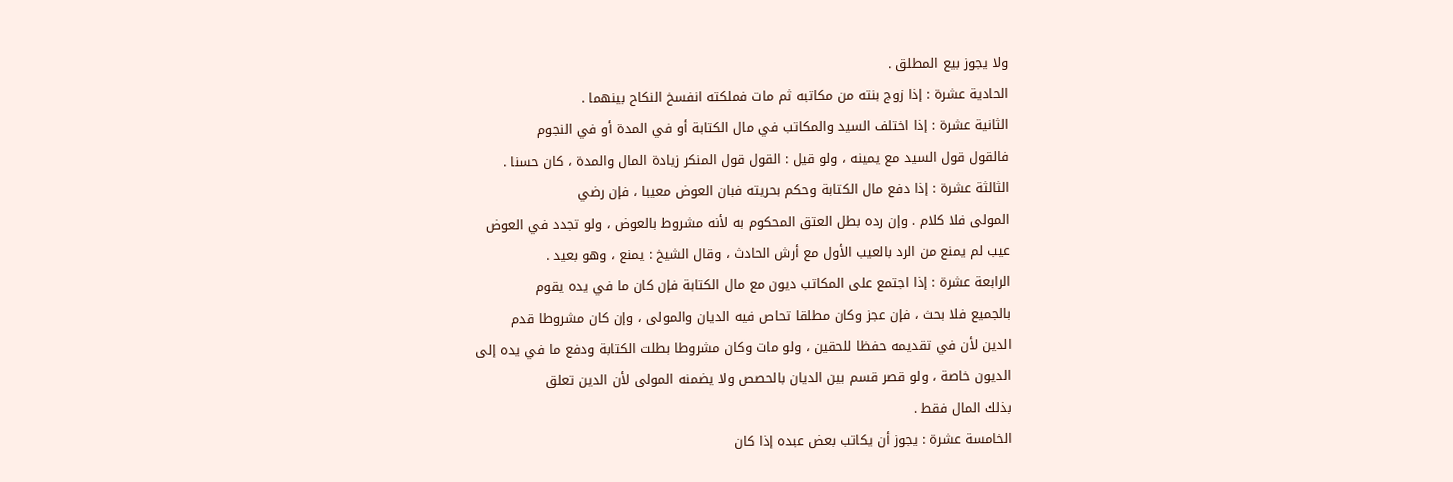ولا يجوز بيع المطلق .
الحادية عشرة : إذا زوج بنته من مكاتبه ثم مات فملكته انفسخ النكاح بينهما .
الثانية عشرة : إذا اختلف السيد والمكاتب في مال الكتابة أو في المدة أو في النجوم
فالقول قول السيد مع يمينه ، ولو قيل : القول قول المنكر زيادة المال والمدة ، كان حسنا .
الثالثة عشرة : إذا دفع مال الكتابة وحكم بحريته فبان العوض معيبا ، فإن رضي
المولى فلا كلام . وإن رده بطل العتق المحكوم به لأنه مشروط بالعوض ، ولو تجدد في العوض
عيب لم يمنع من الرد بالعيب الأول مع أرش الحادث ، وقال الشيخ : يمنع ، وهو بعيد .
الرابعة عشرة : إذا اجتمع على المكاتب ديون مع مال الكتابة فإن كان ما في يده يقوم
بالجميع فلا بحث ، فإن عجز وكان مطلقا تحاص فيه الديان والمولى ، وإن كان مشروطا قدم
الدين لأن في تقديمه حفظا للحقين ، ولو مات وكان مشروطا بطلت الكتابة ودفع ما في يده إلى
الديون خاصة ، ولو قصر قسم بين الديان بالحصص ولا يضمنه المولى لأن الدين تعلق
بذلك المال فقط .
الخامسة عشرة : يجوز أن يكاتب بعض عبده إذا كان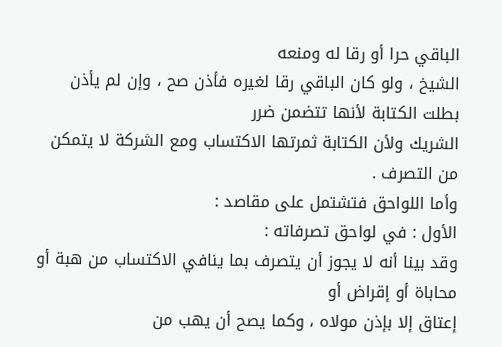الباقي حرا أو رقا له ومنعه
الشيخ ، ولو كان الباقي رقا لغيره فأذن صح ، وإن لم يأذن بطلت الكتابة لأنها تتضمن ضرر
الشريك ولأن الكتابة ثمرتها الاكتساب ومع الشركة لا يتمكن من التصرف .
وأما اللواحق فتشتمل على مقاصد :
الأول : في لواحق تصرفاته :
وقد بينا أنه لا يجوز أن يتصرف بما ينافي الاكتساب من هبة أو محاباة أو إقراض أو
إعتاق إلا بإذن مولاه ، وكما يصح أن يهب من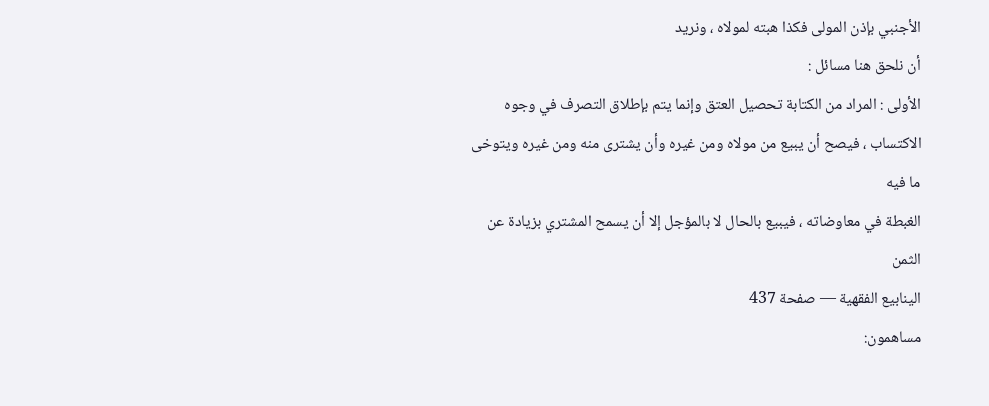الأجنبي بإذن المولى فكذا هبته لمولاه ، ونريد
أن نلحق هنا مسائل :
الأولى : المراد من الكتابة تحصيل العتق وإنما يتم بإطلاق التصرف في وجوه
الاكتساب ، فيصح أن يبيع من مولاه ومن غيره وأن يشترى منه ومن غيره ويتوخى ما فيه
الغبطة في معاوضاته ، فيبيع بالحال لا بالمؤجل إلا أن يسمح المشتري بزيادة عن الثمن
الينابيع الفقهية — صفحة 437
مساهمون: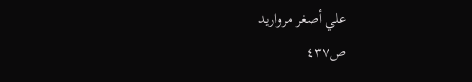علي أصغر مرواريد
ص٤٣٧